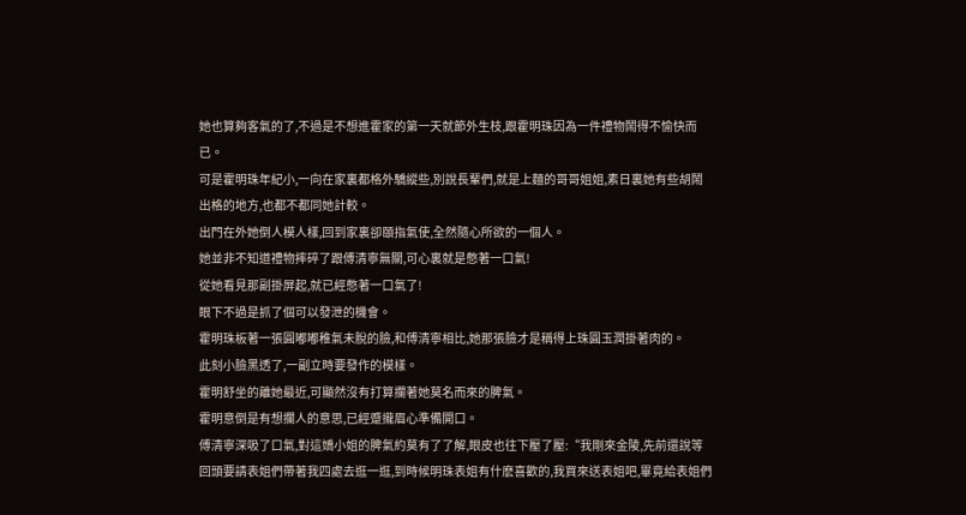她也算夠客氣的了,不過是不想進霍家的第一天就節外生枝,跟霍明珠因為一件禮物鬧得不愉快而已。
可是霍明珠年紀小,一向在家裏都格外驕縱些,別說長輩們,就是上麵的哥哥姐姐,素日裏她有些胡鬧出格的地方,也都不都同她計較。
出門在外她倒人模人樣,回到家裏卻頤指氣使,全然隨心所欲的一個人。
她並非不知道禮物摔碎了跟傅清寧無關,可心裏就是憋著一口氣!
從她看見那副掛屏起,就已經憋著一口氣了!
眼下不過是抓了個可以發泄的機會。
霍明珠板著一張圓嘟嘟稚氣未脫的臉,和傅清寧相比,她那張臉才是稱得上珠圓玉潤掛著肉的。
此刻小臉黑透了,一副立時要發作的模樣。
霍明舒坐的離她最近,可顯然沒有打算攔著她莫名而來的脾氣。
霍明意倒是有想攔人的意思,已經蹙攏眉心準備開口。
傅清寧深吸了口氣,對這嬌小姐的脾氣約莫有了了解,眼皮也往下壓了壓:“我剛來金陵,先前還說等回頭要請表姐們帶著我四處去逛一逛,到時候明珠表姐有什麽喜歡的,我買來送表姐吧,畢竟給表姐們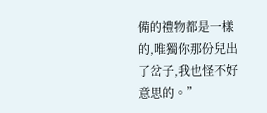備的禮物都是一樣的,唯獨你那份兒出了岔子,我也怪不好意思的。”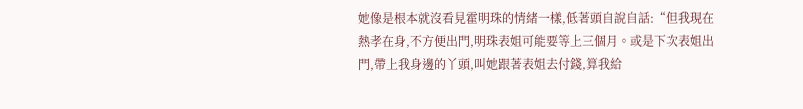她像是根本就沒看見霍明珠的情緒一樣,低著頭自說自話:“但我現在熱孝在身,不方便出門,明珠表姐可能要等上三個月。或是下次表姐出門,帶上我身邊的丫頭,叫她跟著表姐去付錢,算我給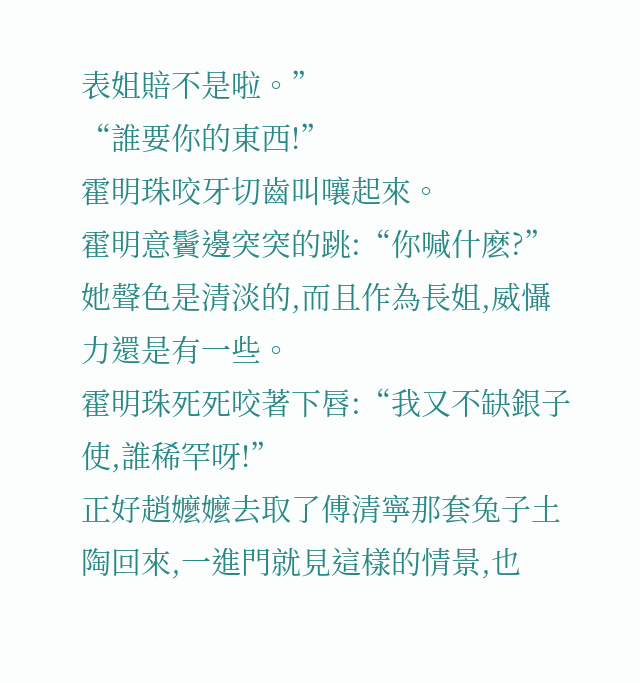表姐賠不是啦。”
“誰要你的東西!”
霍明珠咬牙切齒叫嚷起來。
霍明意鬢邊突突的跳:“你喊什麽?”
她聲色是清淡的,而且作為長姐,威懾力還是有一些。
霍明珠死死咬著下唇:“我又不缺銀子使,誰稀罕呀!”
正好趙嬤嬤去取了傅清寧那套兔子土陶回來,一進門就見這樣的情景,也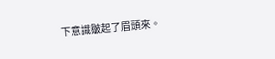下意識皺起了眉頭來。